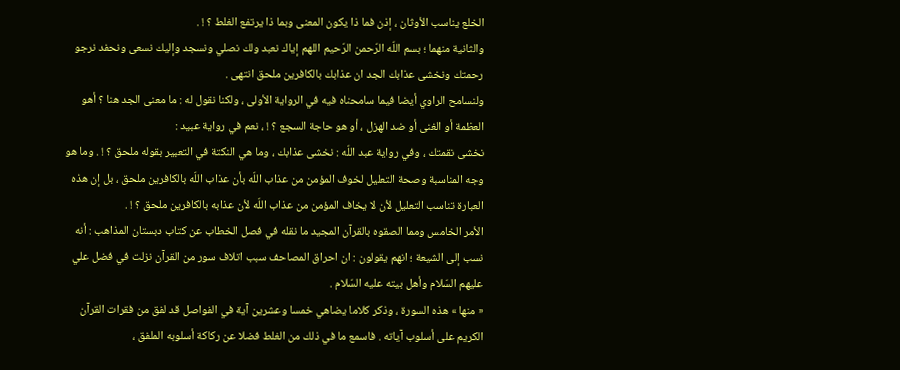الخلع يناسب الأوثان ، إذن فما ذا يكون المعنى وبما ذا يرتفع الغلط ؟ ! .
والثانية منهما ؛ بسم اللّه الرّحمن الرّحيم اللهم إياك نعبد ولك نصلي ونسجد وإليك نسعى ونحفد نرجو رحمتك ونخشى عذابك الجد ان عذابك بالكافرين ملحق انتهى .
ولنسامح الراوي أيضا فيما سامحناه فيه في الرواية الأولى ، ولكنا نقول له : ما معنى الجد هنا ؟ أهو العظمة أو الغنى أو ضد الهزل ، أو هو حاجة السجع ؟ ! ، نعم في رواية عبيد :
نخشى نقمتك ، وفي رواية عبد اللّه : نخشى عذابك ، وما هي النكتة في التعبير بقوله ملحق ؟ ! . وما هو وجه المناسبة وصحة التعليل لخوف المؤمن من عذاب اللّه بأن عذاب اللّه بالكافرين ملحق ، بل إن هذه العبارة تناسب التعليل لأن لا يخاف المؤمن من عذاب اللّه لأن عذابه بالكافرين ملحق ؟ ! .
الأمر الخامس ومما الصقوه بالقرآن المجيد ما نقله في فصل الخطاب عن كتاب دبستان المذاهب : أنه نسب إلى الشيعة ؛ انهم يقولون : ان احراق المصاحف سبب اتلاف سور من القرآن نزلت في فضل علي عليهم السّلام وأهل بيته عليه السّلام .
« منها » هذه السورة ، وذكر كلاما يضاهي خمسا وعشرين آية في الفواصل قد لفق من فقرات القرآن الكريم على أسلوب آياته . فاسمع ما في ذلك من الغلط فضلا عن ركاكة أسلوبه الملفق ،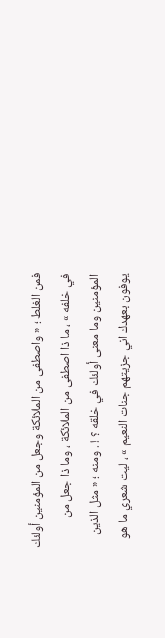فمن الغلط ؛ « واصطفى من الملائكة وجعل من المؤمنين أولئك في خلفه » ، ما ذا اصطفى من الملائكة ، وما ذا جعل من المؤمنين وما معنى أولئك في خلقه ؟ ! . ومنه ؛ « مثل الذين يوفون بعهدك اني جزيتهم جنات النعيم » ، ليت شعري ما هو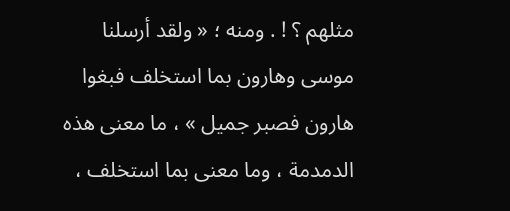مثلهم ؟ ! . ومنه ؛ « ولقد أرسلنا موسى وهارون بما استخلف فبغوا هارون فصبر جميل » ، ما معنى هذه الدمدمة ، وما معنى بما استخلف ،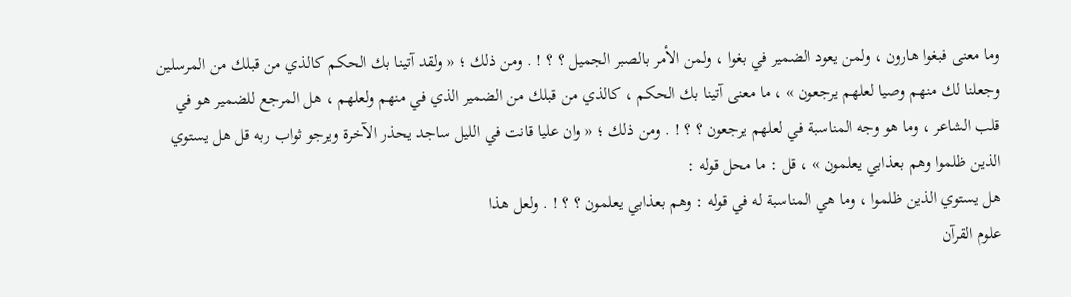وما معنى فبغوا هارون ، ولمن يعود الضمير في بغوا ، ولمن الأمر بالصبر الجميل ؟ ؟ ! . ومن ذلك ؛ « ولقد آتينا بك الحكم كالذي من قبلك من المرسلين وجعلنا لك منهم وصيا لعلهم يرجعون » ، ما معنى آتينا بك الحكم ، كالذي من قبلك من الضمير الذي في منهم ولعلهم ، هل المرجع للضمير هو في قلب الشاعر ، وما هو وجه المناسبة في لعلهم يرجعون ؟ ؟ ! . ومن ذلك ؛ « وان عليا قانت في الليل ساجد يحذر الآخرة ويرجو ثواب ربه قل هل يستوي الذين ظلموا وهم بعذابي يعلمون » ، قل : ما محل قوله :
هل يستوي الذين ظلموا ، وما هي المناسبة له في قوله : وهم بعذابي يعلمون ؟ ؟ ! . ولعل هذا
علوم القرآن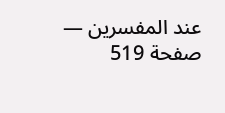عند المفسرين — صفحة 519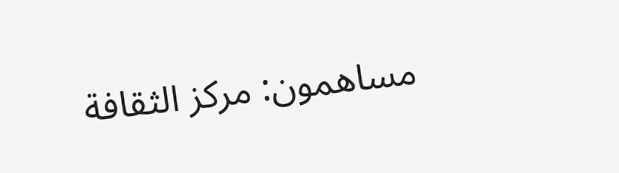مساهمون: مركز الثقافة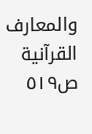والمعارف القرآنية
ص٥١٩